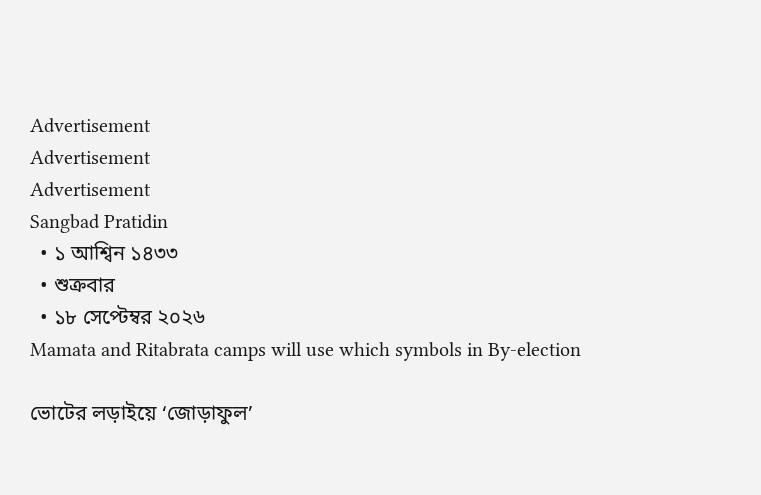Advertisement
Advertisement
Advertisement
Sangbad Pratidin
  • ১ আশ্বিন ১৪৩৩
  • শুক্রবার
  • ১৮ সেপ্টেম্বর ২০২৬
Mamata and Ritabrata camps will use which symbols in By-election

ভোটের লড়াইয়ে ‘জোড়াফুল’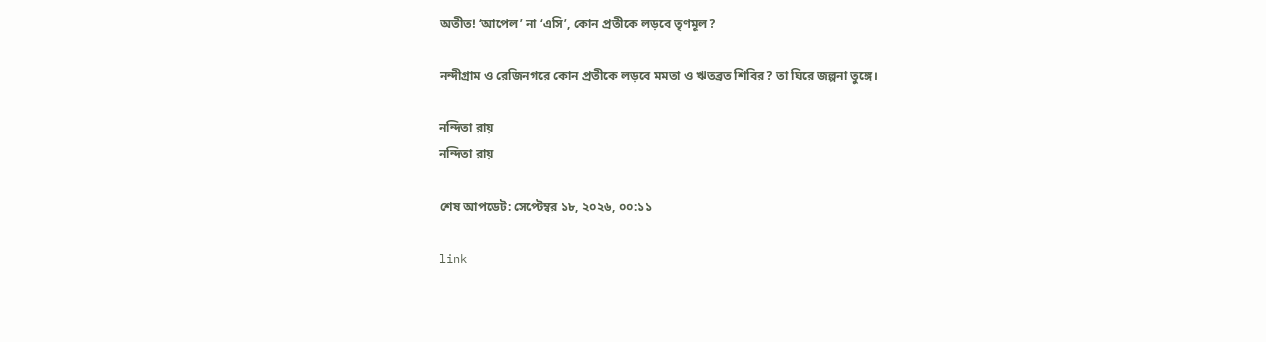অতীত! ‘আপেল’ না ‘এসি’, কোন প্রতীকে লড়বে তৃণমূল?

নন্দীগ্রাম ও রেজিনগরে কোন প্রতীকে লড়বে মমতা ও ঋতব্রত শিবির? তা ঘিরে জল্পনা তুঙ্গে।

নন্দিতা রায়
নন্দিতা রায়

শেষ আপডেট: সেপ্টেম্বর ১৮, ২০২৬, ০০:১১

link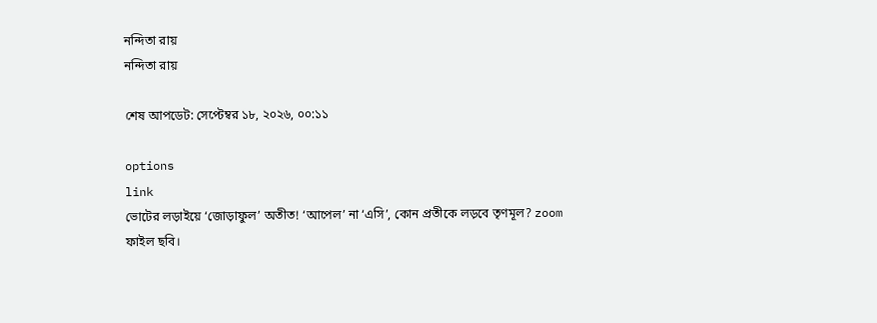নন্দিতা রায়
নন্দিতা রায়

শেষ আপডেট: সেপ্টেম্বর ১৮, ২০২৬, ০০:১১

options
link
ভোটের লড়াইয়ে ‘জোড়াফুল’ অতীত! ‘আপেল’ না ‘এসি’, কোন প্রতীকে লড়বে তৃণমূল? zoom
ফাইল ছবি।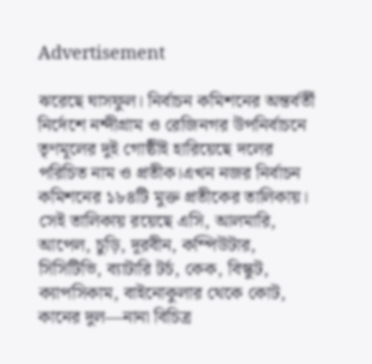Advertisement

ঝরেছে ঘাসফুল। নির্বাচন কমিশনের অন্তর্বর্তী নির্দেশে নন্দীগ্রাম ও রেজিনগর উপনির্বাচনে তৃণমূলের দুই গোষ্ঠীই হারিয়েছে দলের পরিচিত নাম ও প্রতীক।এখন নজর নির্বাচন কমিশনের ১৮৪টি মুক্ত প্রতীকের তালিকায়। সেই তালিকায় রয়েছে এসি, আলমারি, আপেল, চুড়ি, দূরবীন, কম্পিউটার, সিসিটিভি, ব্যাটারি টর্চ, কেক, বিস্কুট, ক্যাপসিকাম, বাইনোকুলার থেকে কোট, কানের দুল—নানা বিচিত্র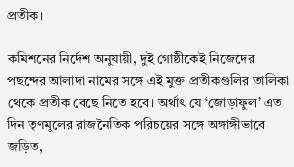প্রতীক।

কমিশনের নির্দেশ অনুযায়ী, দুই গোষ্ঠীকেই নিজেদের পছন্দের আলাদা নামের সঙ্গে এই মুক্ত প্রতীকগুলির তালিকা থেকে প্রতীক বেছে নিতে হবে। অর্থাৎ যে ‘জোড়াফুল’ এত দিন তৃণমূলের রাজনৈতিক পরিচয়ের সঙ্গে অঙ্গাঙ্গীভাবে জড়িত,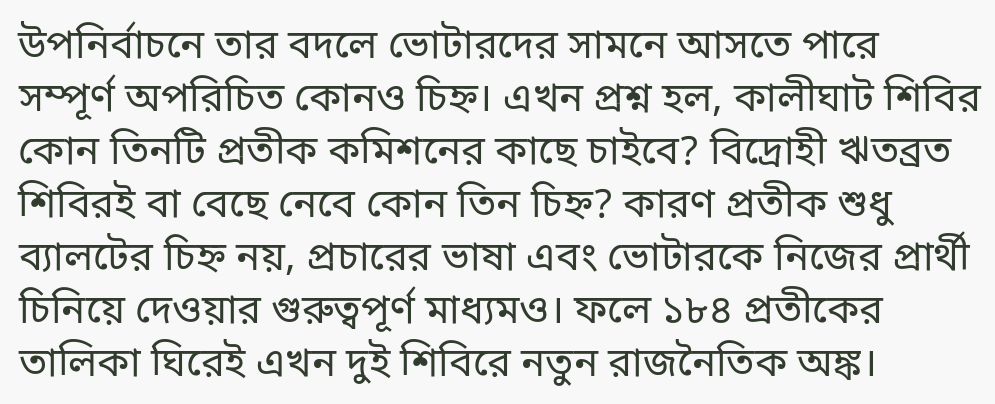উপনির্বাচনে তার বদলে ভোটারদের সামনে আসতে পারে সম্পূর্ণ অপরিচিত কোনও চিহ্ন। এখন প্রশ্ন হল, কালীঘাট শিবির কোন তিনটি প্রতীক কমিশনের কাছে চাইবে? বিদ্রোহী ঋতব্রত শিবিরই বা বেছে নেবে কোন তিন চিহ্ন? কারণ প্রতীক শুধু ব্যালটের চিহ্ন নয়, প্রচারের ভাষা এবং ভোটারকে নিজের প্রার্থী চিনিয়ে দেওয়ার গুরুত্বপূর্ণ মাধ্যমও। ফলে ১৮৪ প্রতীকের তালিকা ঘিরেই এখন দুই শিবিরে নতুন রাজনৈতিক অঙ্ক।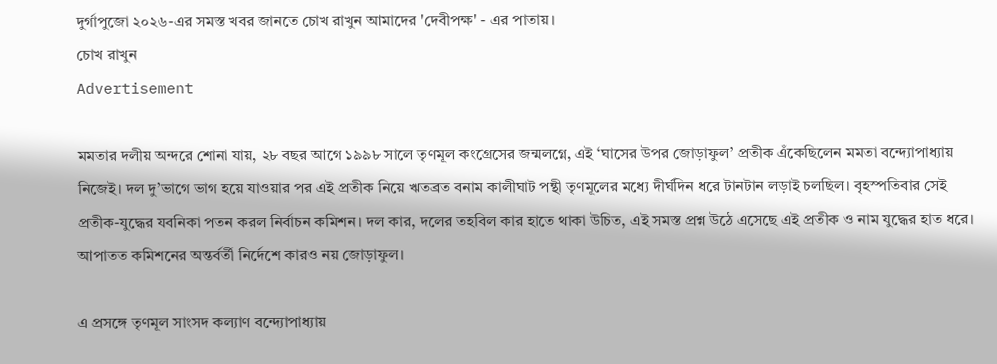দুর্গাপুজো ২০২৬-এর সমস্ত খবর জানতে চোখ রাখুন আমাদের 'দেবীপক্ষ' - এর পাতায়।
চোখ রাখুন
Advertisement

মমতার দলীয় অন্দরে শোনা যায়, ২৮ বছর আগে ১৯৯৮ সালে তৃণমূল কংগ্রেসের জন্মলগ্নে, এই ‘ঘাসের উপর জোড়াফুল’ প্রতীক এঁকেছিলেন মমতা বন্দ্যোপাধ্যায় নিজেই। দল দু’ভাগে ভাগ হয়ে যাওয়ার পর এই প্রতীক নিয়ে ঋতব্রত বনাম কালীঘাট পন্থী তৃণমূলের মধ্যে দীর্ঘদিন ধরে টানটান লড়াই চলছিল। বৃহস্পতিবার সেই প্রতীক-যুদ্ধের যবনিকা পতন করল নির্বাচন কমিশন। দল কার, দলের তহবিল কার হাতে থাকা উচিত, এই সমস্ত প্রশ্ন উঠে এসেছে এই প্রতীক ও নাম যুদ্ধের হাত ধরে। আপাতত কমিশনের অন্তর্বর্তী নির্দেশে কারও নয় জোড়াফুল।

এ প্রসঙ্গে তৃণমূল সাংসদ কল্যাণ বন্দ্যোপাধ্যায়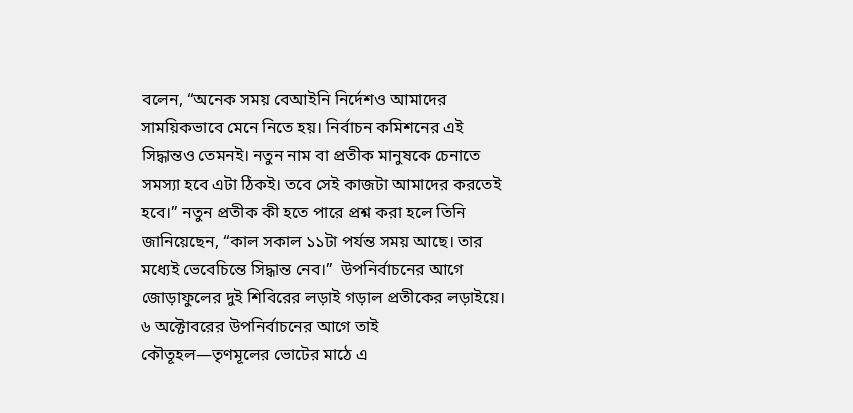বলেন, “অনেক সময় বেআইনি নির্দেশও আমাদের সাময়িকভাবে মেনে নিতে হয়। নির্বাচন কমিশনের এই সিদ্ধান্তও তেমনই। নতুন নাম বা প্রতীক মানুষকে চেনাতে সমস্যা হবে এটা ঠিকই। তবে সেই কাজটা আমাদের করতেই হবে।” নতুন প্রতীক কী হতে পারে প্রশ্ন করা হলে তিনি জানিয়েছেন, “কাল সকাল ১১টা পর্যন্ত সময় আছে। তার মধ্যেই ভেবেচিন্তে সিদ্ধান্ত নেব।”  উপনির্বাচনের আগে জোড়াফুলের দুই শিবিরের লড়াই গড়াল প্রতীকের লড়াইয়ে। ৬ অক্টোবরের উপনির্বাচনের আগে তাই কৌতূহল—তৃণমূলের ভোটের মাঠে এ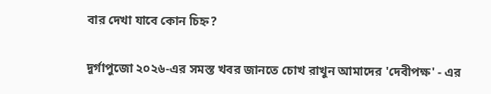বার দেখা যাবে কোন চিহ্ন?

দুর্গাপুজো ২০২৬-এর সমস্ত খবর জানতে চোখ রাখুন আমাদের 'দেবীপক্ষ' - এর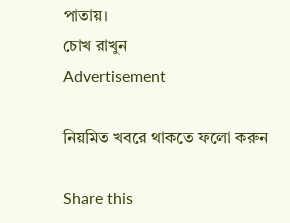পাতায়।
চোখ রাখুন
Advertisement

নিয়মিত খবরে থাকতে ফলো করুন

Share this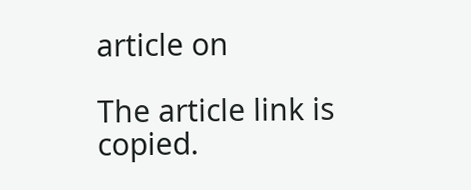article on

The article link is copied.